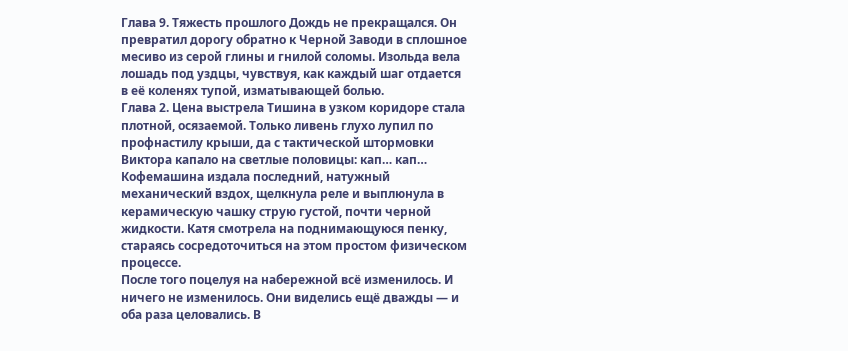Глава 9. Тяжесть прошлого Дождь не прекращался. Он превратил дорогу обратно к Черной Заводи в сплошное месиво из серой глины и гнилой соломы. Изольда вела лошадь под уздцы, чувствуя, как каждый шаг отдается в её коленях тупой, изматывающей болью.
Глава 2. Цена выстрела Тишина в узком коридоре стала плотной, осязаемой. Только ливень глухо лупил по профнастилу крыши, да с тактической штормовки Виктора капало на светлые половицы: кап… кап…
Кофемашина издала последний, натужный механический вздох, щелкнула реле и выплюнула в керамическую чашку струю густой, почти черной жидкости. Катя смотрела на поднимающуюся пенку, стараясь сосредоточиться на этом простом физическом процессе.
После того поцелуя на набережной всё изменилось. И ничего не изменилось. Они виделись ещё дважды — и оба раза целовались. В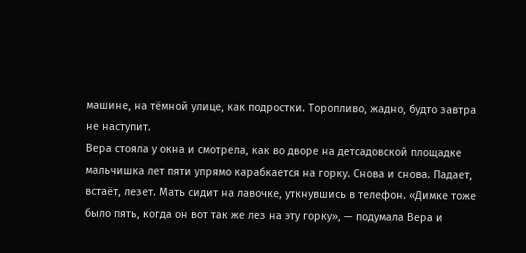машине, на тёмной улице, как подростки. Торопливо, жадно, будто завтра не наступит.
Вера стояла у окна и смотрела, как во дворе на детсадовской площадке мальчишка лет пяти упрямо карабкается на горку. Снова и снова. Падает, встаёт, лезет. Мать сидит на лавочке, уткнувшись в телефон. «Димке тоже было пять, когда он вот так же лез на эту горку», — подумала Вера и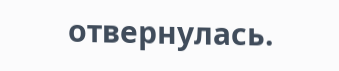отвернулась.